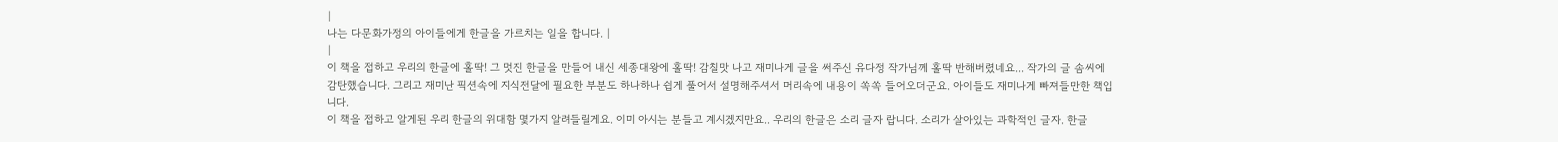|
나는 다문화가정의 아이들에게 한글을 가르치는 일을 합니다. |
|
이 책을 접하고 우리의 한글에 홀딱! 그 멋진 한글을 만들어 내신 세종대왕에 홀딱! 감칠맛 나고 재미나게 글을 써주신 유다정 작가님께 홀딱 반해버렸네요... 작가의 글 솜씨에 감탄했습니다. 그리고 재미난 픽션속에 지식전달에 필요한 부분도 하나하나 쉽게 풀어서 설명해주셔서 머리속에 내용이 쏙쏙 들어오더군요. 아이들도 재미나게 빠져들만한 책입니다.
이 책을 접하고 알게된 우리 한글의 위대함 몇가지 알려들릴게요. 이미 아시는 분들고 계시겠지만요.. 우리의 한글은 소리 글자 랍니다. 소리가 살아있는 과학적인 글자. 한글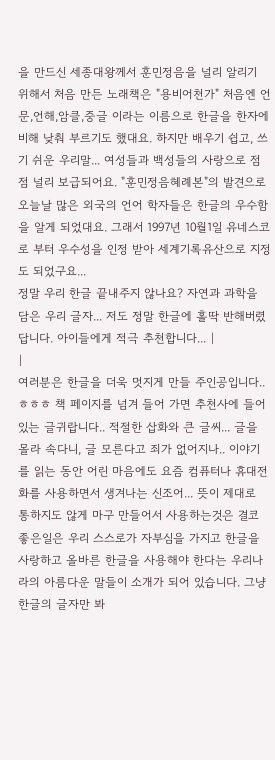을 만드신 세종대왕께서 훈민정음을 널리 알리기 위해서 처음 만든 노래책은 "용비어천가" 처음엔 언문,언해,암클,중글 이라는 이름으로 한글을 한자에 비해 낮춰 부르기도 했대요. 하지만 배우기 쉽고, 쓰기 쉬운 우리말... 여성들과 백성들의 사랑으로 점점 널리 보급되어요. "훈민정음혜례본"의 발견으로 오늘날 많은 외국의 언어 학자들은 한글의 우수함을 알게 되었대요. 그래서 1997년 10월1일 유네스코로 부터 우수성을 인정 받아 세계기록유산으로 지정도 되었구요...
정말 우리 한글 끝내주지 않나요? 자연과 과학을 담은 우리 글자... 저도 정말 한글에 홀딱 반해버렸답니다. 아이들에게 적극 추천합니다... |
|
여러분은 한글을 더욱 멋지게 만들 주인공입니다.. ㅎㅎㅎ 책 페이지를 넘겨 들어 가면 추천사에 들어 있는 글귀랍니다.. 적절한 삽화와 큰 글씨... 글을 몰라 속다니, 글 모른다고 죄가 없어지나.. 이야기를 읽는 동안 어린 마음에도 요즘 컴퓨터나 휴대전화를 사용하면서 생겨나는 신조어... 뜻이 제대로 통하지도 않게 마구 만들어서 사용하는것은 결코 좋은일은 우리 스스로가 자부심을 가지고 한글을 사랑하고 올바른 한글을 사용해야 한다는 우리나라의 아름다운 말들이 소개가 되어 있습니다. 그냥 한글의 글자만 봐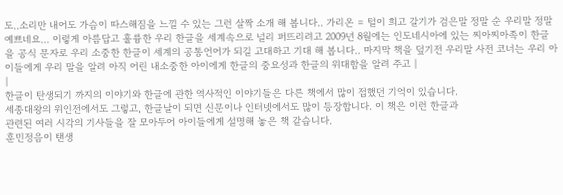도..소리만 내어도 가슴이 따스해짐을 느낄 수 있는 그런 살짝 소개 해 봅니다.. 가리온 = 털이 희고 갈기가 검은말 정말 순 우리말 정말 예쁘네요... 이렇게 아름답고 훌륭한 우리 한글을 세계속으로 널리 퍼뜨리려고 2009년 8월에는 인도네시아에 있는 찌아찌아족이 한글을 공식 문자로 우리 소중한 한글이 세계의 공통언어가 되길 고대하고 기대 해 봅니다.. 마지막 책을 덮기전 우리말 사전 코너는 우리 아이들에게 우리 말을 알려 아직 어린 내소중한 아이에게 한글의 중요성과 한글의 위대함을 알려 주고 |
|
한글이 탄생되기 까지의 이야기와 한글에 관한 역사적인 이야기들은 다른 책에서 많이 접했던 기억이 있습니다.
세종대왕의 위인전에서도 그렇고, 한글날이 되면 신문이나 인터넷에서도 많이 등장합니다. 이 책은 이런 한글과
관련된 여러 시각의 기사들을 잘 모아두어 아이들에게 설명해 놓은 책 같습니다.
훈민정음이 탠생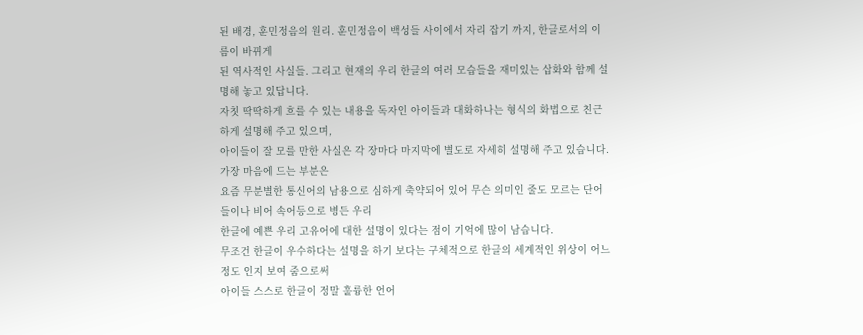된 배경, 훈민정음의 원리. 훈민정음이 백성들 사이에서 자리 잡기 까지, 한글로서의 이름이 바뀌게
된 역사적인 사실들. 그리고 현재의 우리 한글의 여러 모습들을 재미있는 삽화와 함께 설명해 놓고 있답니다.
자칫 딱딱하게 흐를 수 있는 내용을 독자인 아이들과 대화하나는 형식의 화법으로 친근하게 설명해 주고 있으며,
아이들이 잘 모를 만한 사실은 각 장마다 마지막에 별도로 자세히 설명해 주고 있습니다. 가장 마음에 드는 부분은
요즘 무분별한 통신어의 남용으로 심하게 축약되어 있어 무슨 의미인 줄도 모르는 단어들이나 비어 속어등으로 병든 우리
한글에 예쁜 우리 고유어에 대한 설명이 있다는 점이 기억에 많이 남습니다.
무조건 한글이 우수하다는 설명을 하기 보다는 구체적으로 한글의 세계적인 위상이 어느 정도 인지 보여 줌으로써
아이들 스스로 한글이 정말 훌륭한 언어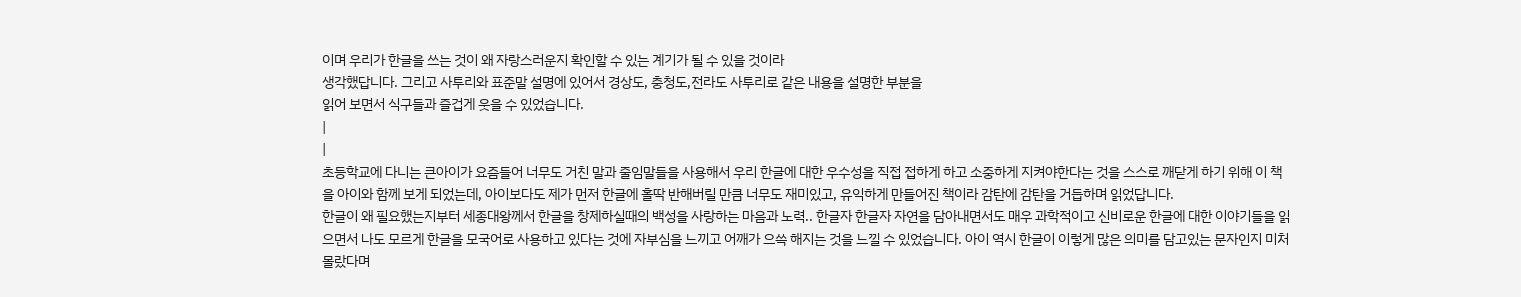이며 우리가 한글을 쓰는 것이 왜 자랑스러운지 확인할 수 있는 계기가 될 수 있을 것이라
생각했답니다. 그리고 사투리와 표준말 설명에 있어서 경상도, 충청도,전라도 사투리로 같은 내용을 설명한 부분을
읽어 보면서 식구들과 즐겁게 웃을 수 있었습니다.
|
|
초등학교에 다니는 큰아이가 요즘들어 너무도 거친 말과 줄임말들을 사용해서 우리 한글에 대한 우수성을 직접 접하게 하고 소중하게 지켜야한다는 것을 스스로 깨닫게 하기 위해 이 책을 아이와 함께 보게 되었는데, 아이보다도 제가 먼저 한글에 홀딱 반해버릴 만큼 너무도 재미있고, 유익하게 만들어진 책이라 감탄에 감탄을 거듭하며 읽었답니다.
한글이 왜 필요했는지부터 세종대왕께서 한글을 창제하실때의 백성을 사랑하는 마음과 노력.. 한글자 한글자 자연을 담아내면서도 매우 과학적이고 신비로운 한글에 대한 이야기들을 읽으면서 나도 모르게 한글을 모국어로 사용하고 있다는 것에 자부심을 느끼고 어깨가 으쓱 해지는 것을 느낄 수 있었습니다. 아이 역시 한글이 이렇게 많은 의미를 담고있는 문자인지 미처 몰랐다며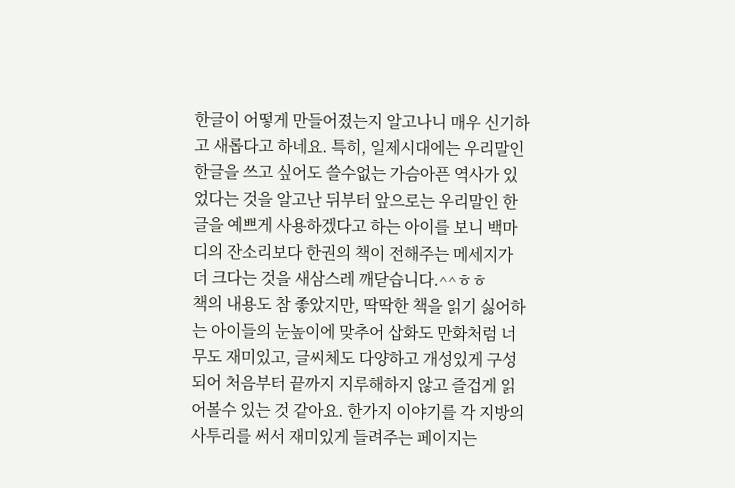한글이 어떻게 만들어졌는지 알고나니 매우 신기하고 새롭다고 하네요. 특히, 일제시대에는 우리말인 한글을 쓰고 싶어도 쓸수없는 가슴아픈 역사가 있었다는 것을 알고난 뒤부터 앞으로는 우리말인 한글을 예쁘게 사용하겠다고 하는 아이를 보니 백마디의 잔소리보다 한권의 책이 전해주는 메세지가 더 크다는 것을 새삼스레 깨닫습니다.^^ㅎㅎ
책의 내용도 참 좋았지만, 딱딱한 책을 읽기 싫어하는 아이들의 눈높이에 맞추어 삽화도 만화처럼 너무도 재미있고, 글씨체도 다양하고 개성있게 구성되어 처음부터 끝까지 지루해하지 않고 즐겁게 읽어볼수 있는 것 같아요. 한가지 이야기를 각 지방의 사투리를 써서 재미있게 들려주는 페이지는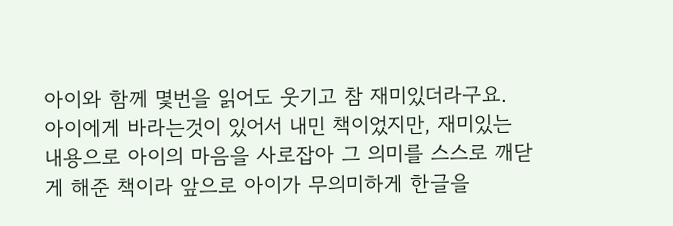아이와 함께 몇번을 읽어도 웃기고 참 재미있더라구요. 아이에게 바라는것이 있어서 내민 책이었지만, 재미있는 내용으로 아이의 마음을 사로잡아 그 의미를 스스로 깨닫게 해준 책이라 앞으로 아이가 무의미하게 한글을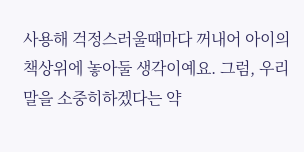사용해 걱정스러울때마다 꺼내어 아이의 책상위에 놓아둘 생각이예요. 그럼, 우리말을 소중히하겠다는 약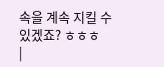속을 계속 지킬 수 있겠죠? ㅎㅎㅎ
|